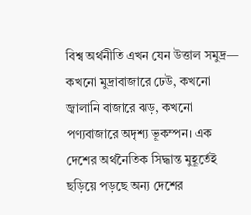বিশ্ব অর্থনীতি এখন যেন উত্তাল সমুদ্র— কখনো মুদ্রাবাজারে ঢেউ, কখনো জ্বালানি বাজারে ঝড়, কখনো পণ্যবাজারে অদৃশ্য ভূকম্পন। এক দেশের অর্থনৈতিক সিদ্ধান্ত মুহূর্তেই ছড়িয়ে পড়ছে অন্য দেশের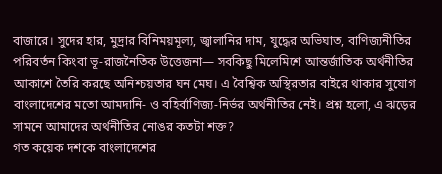বাজারে। সুদের হার, মুদ্রার বিনিময়মূল্য, জ্বালানির দাম, যুদ্ধের অভিঘাত, বাণিজ্যনীতির পরিবর্তন কিংবা ভূ-রাজনৈতিক উত্তেজনা— সবকিছু মিলেমিশে আন্তর্জাতিক অর্থনীতির আকাশে তৈরি করছে অনিশ্চয়তার ঘন মেঘ। এ বৈশ্বিক অস্থিরতার বাইরে থাকার সুযোগ বাংলাদেশের মতো আমদানি- ও বহির্বাণিজ্য-নির্ভর অর্থনীতির নেই। প্রশ্ন হলো, এ ঝড়ের সামনে আমাদের অর্থনীতির নোঙর কতটা শক্ত?
গত কয়েক দশকে বাংলাদেশের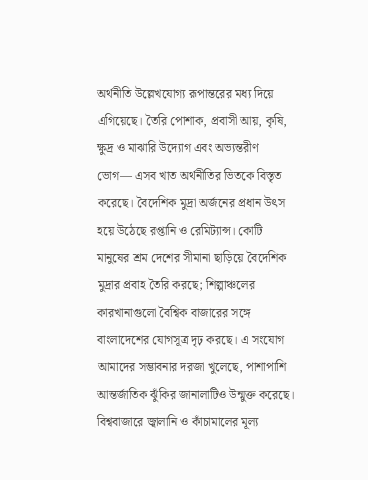অর্থনীতি উল্লেখযোগ্য রূপান্তরের মধ্য দিয়ে এগিয়েছে। তৈরি পোশাক, প্রবাসী আয়, কৃষি, ক্ষুদ্র ও মাঝারি উদ্যোগ এবং অভ্যন্তরীণ ভোগ— এসব খাত অর্থনীতির ভিতকে বিস্তৃত করেছে। বৈদেশিক মুদ্রা অর্জনের প্রধান উৎস হয়ে উঠেছে রপ্তানি ও রেমিট্যান্স। কোটি মানুষের শ্রম দেশের সীমানা ছাড়িয়ে বৈদেশিক মুদ্রার প্রবাহ তৈরি করছে; শিল্পাঞ্চলের কারখানাগুলো বৈশ্বিক বাজারের সঙ্গে বাংলাদেশের যোগসূত্র দৃঢ় করছে। এ সংযোগ আমাদের সম্ভাবনার দরজা খুলেছে, পাশাপাশি আন্তর্জাতিক ঝুঁকির জানালাটিও উন্মুক্ত করেছে।
বিশ্ববাজারে জ্বালানি ও কাঁচামালের মূল্য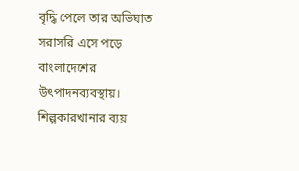বৃদ্ধি পেলে তার অভিঘাত সরাসরি এসে পড়ে বাংলাদেশের উৎপাদনব্যবস্থায়। শিল্পকারখানার ব্যয়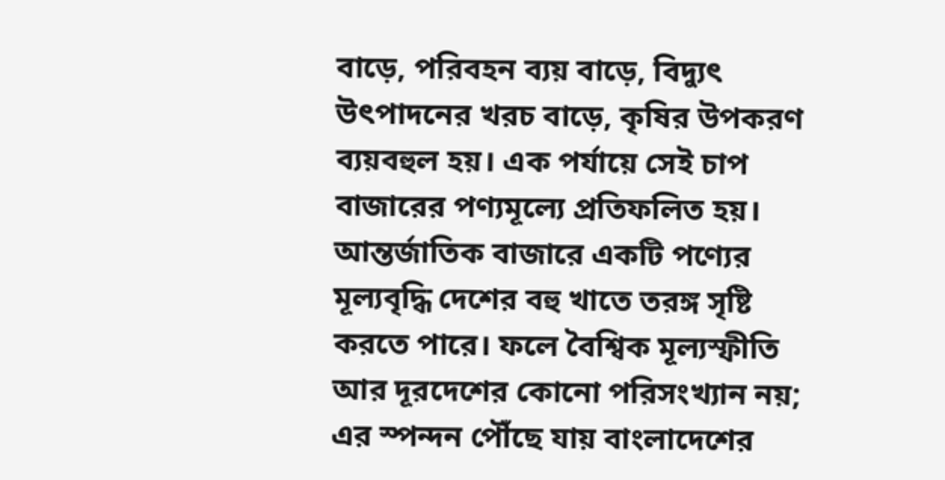বাড়ে, পরিবহন ব্যয় বাড়ে, বিদ্যুৎ উৎপাদনের খরচ বাড়ে, কৃষির উপকরণ ব্যয়বহুল হয়। এক পর্যায়ে সেই চাপ বাজারের পণ্যমূল্যে প্রতিফলিত হয়। আন্তর্জাতিক বাজারে একটি পণ্যের মূল্যবৃদ্ধি দেশের বহু খাতে তরঙ্গ সৃষ্টি করতে পারে। ফলে বৈশ্বিক মূল্যস্ফীতি আর দূরদেশের কোনো পরিসংখ্যান নয়; এর স্পন্দন পৌঁছে যায় বাংলাদেশের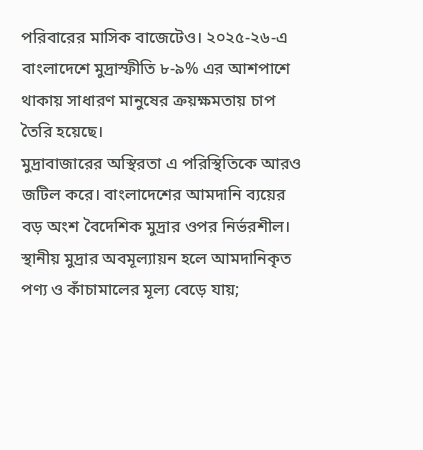পরিবারের মাসিক বাজেটেও। ২০২৫-২৬-এ বাংলাদেশে মুদ্রাস্ফীতি ৮-৯% এর আশপাশে থাকায় সাধারণ মানুষের ক্রয়ক্ষমতায় চাপ তৈরি হয়েছে।
মুদ্রাবাজারের অস্থিরতা এ পরিস্থিতিকে আরও জটিল করে। বাংলাদেশের আমদানি ব্যয়ের বড় অংশ বৈদেশিক মুদ্রার ওপর নির্ভরশীল। স্থানীয় মুদ্রার অবমূল্যায়ন হলে আমদানিকৃত পণ্য ও কাঁচামালের মূল্য বেড়ে যায়;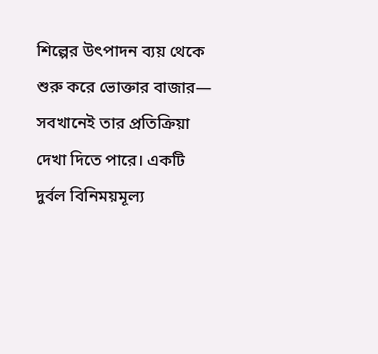শিল্পের উৎপাদন ব্যয় থেকে শুরু করে ভোক্তার বাজার— সবখানেই তার প্রতিক্রিয়া দেখা দিতে পারে। একটি দুর্বল বিনিময়মূল্য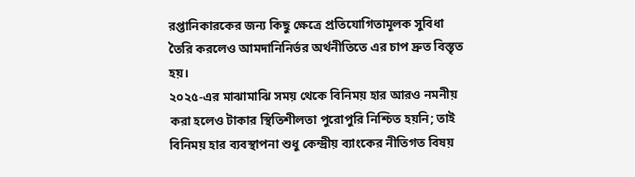রপ্তানিকারকের জন্য কিছু ক্ষেত্রে প্রতিযোগিতামূলক সুবিধা তৈরি করলেও আমদানিনির্ভর অর্থনীতিতে এর চাপ দ্রুত বিস্তৃত হয়।
২০২৫-এর মাঝামাঝি সময় থেকে বিনিময় হার আরও নমনীয় করা হলেও টাকার স্থিতিশীলতা পুরোপুরি নিশ্চিত হয়নি; তাই বিনিময় হার ব্যবস্থাপনা শুধু কেন্দ্রীয় ব্যাংকের নীতিগত বিষয়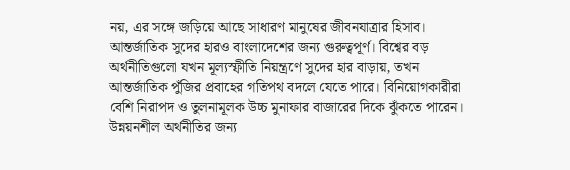নয়, এর সঙ্গে জড়িয়ে আছে সাধারণ মানুষের জীবনযাত্রার হিসাব।
আন্তর্জাতিক সুদের হারও বাংলাদেশের জন্য গুরুত্বপূর্ণ। বিশ্বের বড় অর্থনীতিগুলো যখন মূল্যস্ফীতি নিয়ন্ত্রণে সুদের হার বাড়ায়, তখন আন্তর্জাতিক পুঁজির প্রবাহের গতিপথ বদলে যেতে পারে। বিনিয়োগকারীরা বেশি নিরাপদ ও তুলনামূলক উচ্চ মুনাফার বাজারের দিকে ঝুঁকতে পারেন। উন্নয়নশীল অর্থনীতির জন্য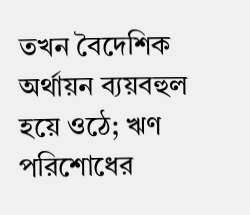তখন বৈদেশিক অর্থায়ন ব্যয়বহুল হয়ে ওঠে; ঋণ পরিশোধের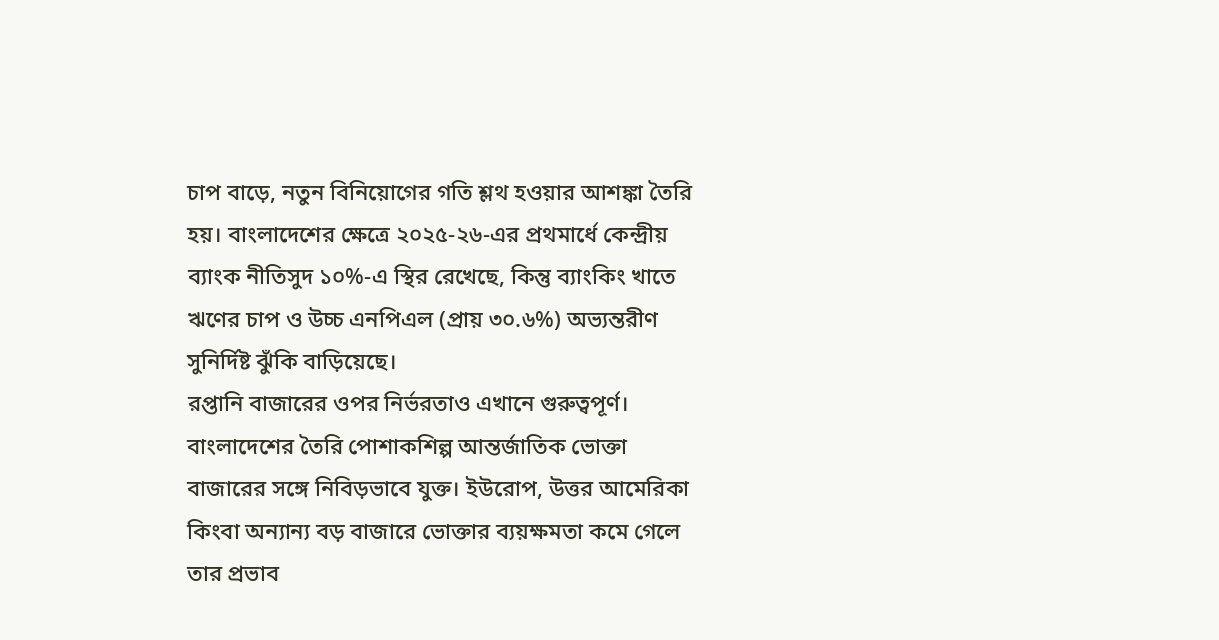চাপ বাড়ে, নতুন বিনিয়োগের গতি শ্লথ হওয়ার আশঙ্কা তৈরি হয়। বাংলাদেশের ক্ষেত্রে ২০২৫-২৬-এর প্রথমার্ধে কেন্দ্রীয় ব্যাংক নীতিসুদ ১০%-এ স্থির রেখেছে, কিন্তু ব্যাংকিং খাতে ঋণের চাপ ও উচ্চ এনপিএল (প্রায় ৩০.৬%) অভ্যন্তরীণ সুনির্দিষ্ট ঝুঁকি বাড়িয়েছে।
রপ্তানি বাজারের ওপর নির্ভরতাও এখানে গুরুত্বপূর্ণ। বাংলাদেশের তৈরি পোশাকশিল্প আন্তর্জাতিক ভোক্তা বাজারের সঙ্গে নিবিড়ভাবে যুক্ত। ইউরোপ, উত্তর আমেরিকা কিংবা অন্যান্য বড় বাজারে ভোক্তার ব্যয়ক্ষমতা কমে গেলে তার প্রভাব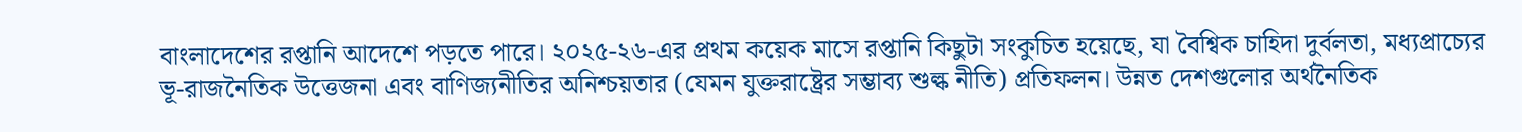বাংলাদেশের রপ্তানি আদেশে পড়তে পারে। ২০২৫-২৬-এর প্রথম কয়েক মাসে রপ্তানি কিছুটা সংকুচিত হয়েছে, যা বৈশ্বিক চাহিদা দুর্বলতা, মধ্যপ্রাচ্যের ভূ-রাজনৈতিক উত্তেজনা এবং বাণিজ্যনীতির অনিশ্চয়তার (যেমন যুক্তরাষ্ট্রের সম্ভাব্য শুল্ক নীতি) প্রতিফলন। উন্নত দেশগুলোর অর্থনৈতিক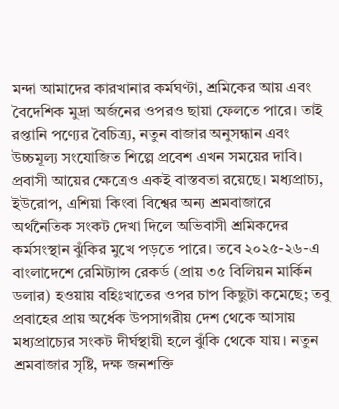মন্দা আমাদের কারখানার কর্মঘণ্টা, শ্রমিকের আয় এবং বৈদেশিক মুদ্রা অর্জনের ওপরও ছায়া ফেলতে পারে। তাই রপ্তানি পণ্যের বৈচিত্র্য, নতুন বাজার অনুসন্ধান এবং উচ্চমূল্য সংযোজিত শিল্পে প্রবেশ এখন সময়ের দাবি।
প্রবাসী আয়ের ক্ষেত্রেও একই বাস্তবতা রয়েছে। মধ্যপ্রাচ্য, ইউরোপ, এশিয়া কিংবা বিশ্বের অন্য শ্রমবাজারে অর্থনৈতিক সংকট দেখা দিলে অভিবাসী শ্রমিকদের কর্মসংস্থান ঝুঁকির মুখে পড়তে পারে। তবে ২০২৫-২৬-এ বাংলাদেশে রেমিট্যান্স রেকর্ড (প্রায় ৩৫ বিলিয়ন মার্কিন ডলার) হওয়ায় বহিঃখাতের ওপর চাপ কিছুটা কমেছে; তবু প্রবাহের প্রায় অর্ধেক উপসাগরীয় দেশ থেকে আসায় মধ্যপ্রাচ্যের সংকট দীর্ঘস্থায়ী হলে ঝুঁকি থেকে যায়। নতুন শ্রমবাজার সৃষ্টি, দক্ষ জনশক্তি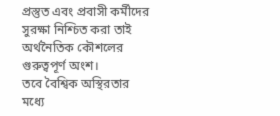প্রস্তুত এবং প্রবাসী কর্মীদের সুরক্ষা নিশ্চিত করা তাই অর্থনৈতিক কৌশলের গুরুত্বপূর্ণ অংশ।
তবে বৈশ্বিক অস্থিরতার মধ্যে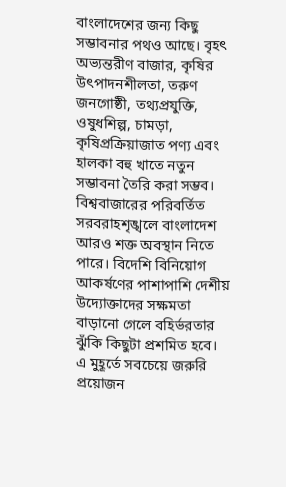বাংলাদেশের জন্য কিছু সম্ভাবনার পথও আছে। বৃহৎ অভ্যন্তরীণ বাজার, কৃষির উৎপাদনশীলতা, তরুণ জনগোষ্ঠী, তথ্যপ্রযুক্তি, ওষুধশিল্প, চামড়া, কৃষিপ্রক্রিয়াজাত পণ্য এবং হালকা বহু খাতে নতুন সম্ভাবনা তৈরি করা সম্ভব। বিশ্ববাজারের পরিবর্তিত সরবরাহশৃঙ্খলে বাংলাদেশ আরও শক্ত অবস্থান নিতে পারে। বিদেশি বিনিয়োগ আকর্ষণের পাশাপাশি দেশীয় উদ্যোক্তাদের সক্ষমতা বাড়ানো গেলে বহির্ভরতার ঝুঁকি কিছুটা প্রশমিত হবে।
এ মুহূর্তে সবচেয়ে জরুরি প্রয়োজন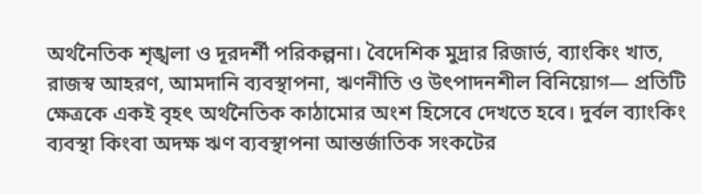অর্থনৈতিক শৃঙ্খলা ও দূরদর্শী পরিকল্পনা। বৈদেশিক মুদ্রার রিজার্ভ, ব্যাংকিং খাত, রাজস্ব আহরণ, আমদানি ব্যবস্থাপনা, ঋণনীতি ও উৎপাদনশীল বিনিয়োগ— প্রতিটি ক্ষেত্রকে একই বৃহৎ অর্থনৈতিক কাঠামোর অংশ হিসেবে দেখতে হবে। দুর্বল ব্যাংকিং ব্যবস্থা কিংবা অদক্ষ ঋণ ব্যবস্থাপনা আন্তর্জাতিক সংকটের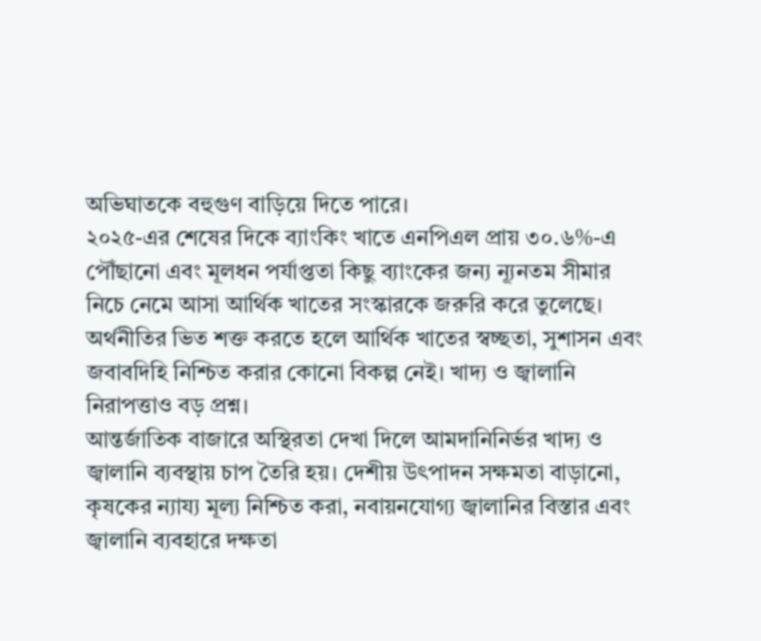অভিঘাতকে বহুগুণ বাড়িয়ে দিতে পারে।
২০২৫-এর শেষের দিকে ব্যাংকিং খাতে এনপিএল প্রায় ৩০.৬%-এ পৌঁছানো এবং মূলধন পর্যাপ্ততা কিছু ব্যাংকের জন্য ন্যূনতম সীমার নিচে নেমে আসা আর্থিক খাতের সংস্কারকে জরুরি করে তুলেছে। অর্থনীতির ভিত শক্ত করতে হলে আর্থিক খাতের স্বচ্ছতা, সুশাসন এবং জবাবদিহি নিশ্চিত করার কোনো বিকল্প নেই। খাদ্য ও জ্বালানি নিরাপত্তাও বড় প্রশ্ন।
আন্তর্জাতিক বাজারে অস্থিরতা দেখা দিলে আমদানিনির্ভর খাদ্য ও জ্বালানি ব্যবস্থায় চাপ তৈরি হয়। দেশীয় উৎপাদন সক্ষমতা বাড়ানো, কৃষকের ন্যায্য মূল্য নিশ্চিত করা, নবায়নযোগ্য জ্বালানির বিস্তার এবং জ্বালানি ব্যবহারে দক্ষতা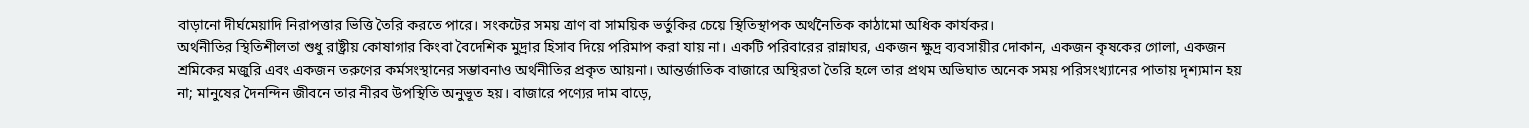বাড়ানো দীর্ঘমেয়াদি নিরাপত্তার ভিত্তি তৈরি করতে পারে। সংকটের সময় ত্রাণ বা সাময়িক ভর্তুকির চেয়ে স্থিতিস্থাপক অর্থনৈতিক কাঠামো অধিক কার্যকর।
অর্থনীতির স্থিতিশীলতা শুধু রাষ্ট্রীয় কোষাগার কিংবা বৈদেশিক মুদ্রার হিসাব দিয়ে পরিমাপ করা যায় না। একটি পরিবারের রান্নাঘর, একজন ক্ষুদ্র ব্যবসায়ীর দোকান, একজন কৃষকের গোলা, একজন শ্রমিকের মজুরি এবং একজন তরুণের কর্মসংস্থানের সম্ভাবনাও অর্থনীতির প্রকৃত আয়না। আন্তর্জাতিক বাজারে অস্থিরতা তৈরি হলে তার প্রথম অভিঘাত অনেক সময় পরিসংখ্যানের পাতায় দৃশ্যমান হয় না; মানুষের দৈনন্দিন জীবনে তার নীরব উপস্থিতি অনুভূত হয়। বাজারে পণ্যের দাম বাড়ে,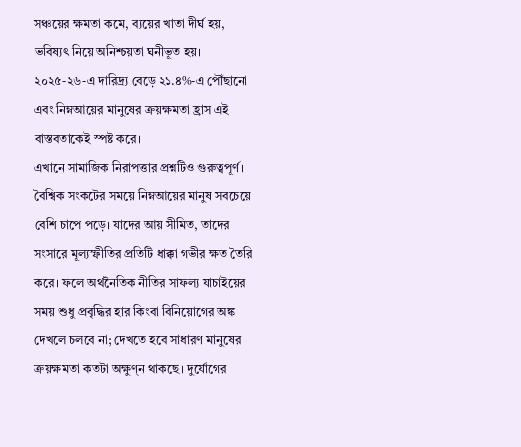সঞ্চয়ের ক্ষমতা কমে, ব্যয়ের খাতা দীর্ঘ হয়, ভবিষ্যৎ নিয়ে অনিশ্চয়তা ঘনীভূত হয়। ২০২৫-২৬-এ দারিদ্র্য বেড়ে ২১.৪%-এ পৌঁছানো এবং নিম্নআয়ের মানুষের ক্রয়ক্ষমতা হ্রাস এই বাস্তবতাকেই স্পষ্ট করে।
এখানে সামাজিক নিরাপত্তার প্রশ্নটিও গুরুত্বপূর্ণ। বৈশ্বিক সংকটের সময়ে নিম্নআয়ের মানুষ সবচেয়ে বেশি চাপে পড়ে। যাদের আয় সীমিত, তাদের সংসারে মূল্যস্ফীতির প্রতিটি ধাক্কা গভীর ক্ষত তৈরি করে। ফলে অর্থনৈতিক নীতির সাফল্য যাচাইয়ের সময় শুধু প্রবৃদ্ধির হার কিংবা বিনিয়োগের অঙ্ক দেখলে চলবে না; দেখতে হবে সাধারণ মানুষের ক্রয়ক্ষমতা কতটা অক্ষুণ্ন থাকছে। দুর্যোগের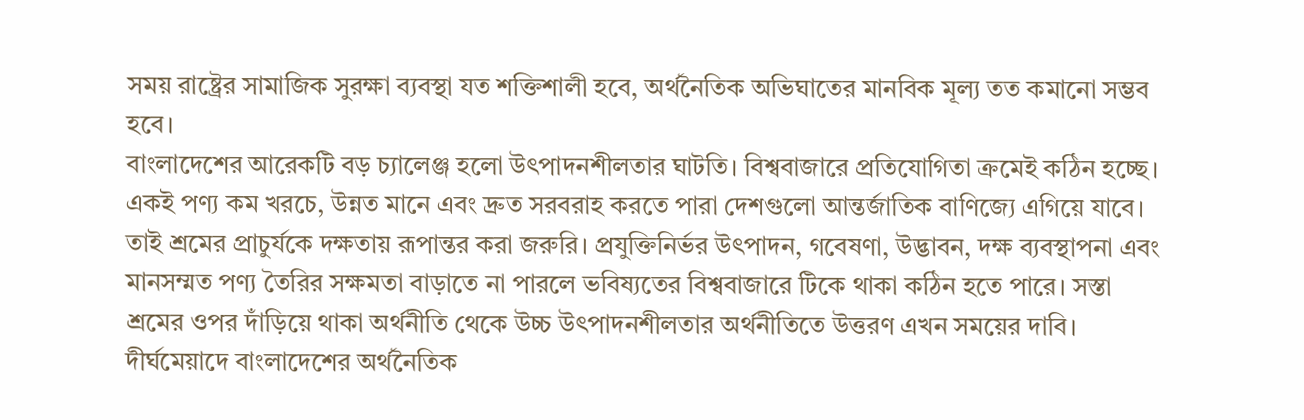সময় রাষ্ট্রের সামাজিক সুরক্ষা ব্যবস্থা যত শক্তিশালী হবে, অর্থনৈতিক অভিঘাতের মানবিক মূল্য তত কমানো সম্ভব হবে।
বাংলাদেশের আরেকটি বড় চ্যালেঞ্জ হলো উৎপাদনশীলতার ঘাটতি। বিশ্ববাজারে প্রতিযোগিতা ক্রমেই কঠিন হচ্ছে। একই পণ্য কম খরচে, উন্নত মানে এবং দ্রুত সরবরাহ করতে পারা দেশগুলো আন্তর্জাতিক বাণিজ্যে এগিয়ে যাবে। তাই শ্রমের প্রাচুর্যকে দক্ষতায় রূপান্তর করা জরুরি। প্রযুক্তিনির্ভর উৎপাদন, গবেষণা, উদ্ভাবন, দক্ষ ব্যবস্থাপনা এবং মানসম্মত পণ্য তৈরির সক্ষমতা বাড়াতে না পারলে ভবিষ্যতের বিশ্ববাজারে টিকে থাকা কঠিন হতে পারে। সস্তা শ্রমের ওপর দাঁড়িয়ে থাকা অর্থনীতি থেকে উচ্চ উৎপাদনশীলতার অর্থনীতিতে উত্তরণ এখন সময়ের দাবি।
দীর্ঘমেয়াদে বাংলাদেশের অর্থনৈতিক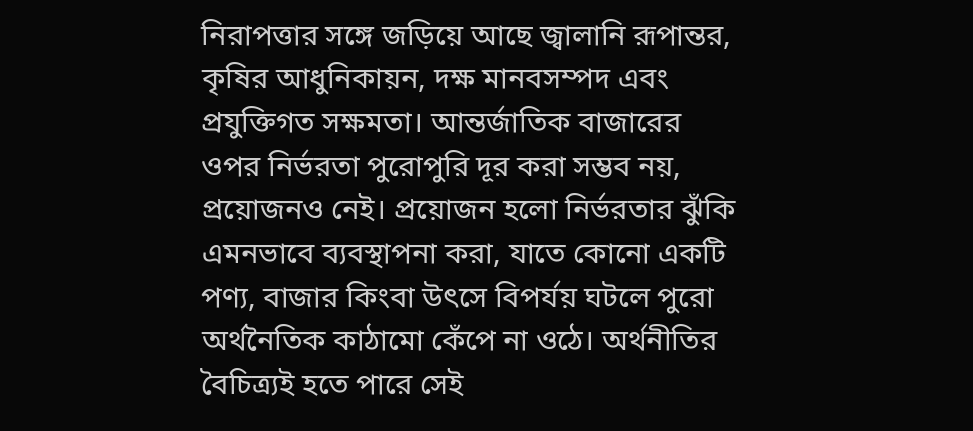নিরাপত্তার সঙ্গে জড়িয়ে আছে জ্বালানি রূপান্তর, কৃষির আধুনিকায়ন, দক্ষ মানবসম্পদ এবং প্রযুক্তিগত সক্ষমতা। আন্তর্জাতিক বাজারের ওপর নির্ভরতা পুরোপুরি দূর করা সম্ভব নয়, প্রয়োজনও নেই। প্রয়োজন হলো নির্ভরতার ঝুঁকি এমনভাবে ব্যবস্থাপনা করা, যাতে কোনো একটি পণ্য, বাজার কিংবা উৎসে বিপর্যয় ঘটলে পুরো অর্থনৈতিক কাঠামো কেঁপে না ওঠে। অর্থনীতির বৈচিত্র্যই হতে পারে সেই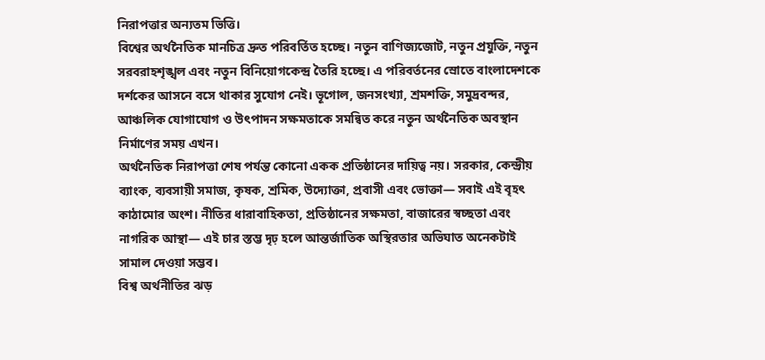নিরাপত্তার অন্যতম ভিত্তি।
বিশ্বের অর্থনৈতিক মানচিত্র দ্রুত পরিবর্তিত হচ্ছে। নতুন বাণিজ্যজোট, নতুন প্রযুক্তি, নতুন সরবরাহশৃঙ্খল এবং নতুন বিনিয়োগকেন্দ্র তৈরি হচ্ছে। এ পরিবর্তনের স্রোতে বাংলাদেশকে দর্শকের আসনে বসে থাকার সুযোগ নেই। ভূগোল, জনসংখ্যা, শ্রমশক্তি, সমুদ্রবন্দর, আঞ্চলিক যোগাযোগ ও উৎপাদন সক্ষমতাকে সমন্বিত করে নতুন অর্থনৈতিক অবস্থান নির্মাণের সময় এখন।
অর্থনৈতিক নিরাপত্তা শেষ পর্যন্ত কোনো একক প্রতিষ্ঠানের দায়িত্ব নয়। সরকার, কেন্দ্রীয় ব্যাংক, ব্যবসায়ী সমাজ, কৃষক, শ্রমিক, উদ্যোক্তা, প্রবাসী এবং ভোক্তা— সবাই এই বৃহৎ কাঠামোর অংশ। নীতির ধারাবাহিকতা, প্রতিষ্ঠানের সক্ষমতা, বাজারের স্বচ্ছতা এবং নাগরিক আস্থা— এই চার স্তম্ভ দৃঢ় হলে আন্তর্জাতিক অস্থিরতার অভিঘাত অনেকটাই সামাল দেওয়া সম্ভব।
বিশ্ব অর্থনীতির ঝড়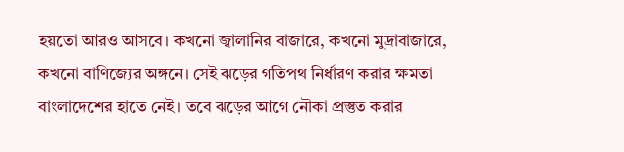হয়তো আরও আসবে। কখনো জ্বালানির বাজারে, কখনো মুদ্রাবাজারে, কখনো বাণিজ্যের অঙ্গনে। সেই ঝড়ের গতিপথ নির্ধারণ করার ক্ষমতা বাংলাদেশের হাতে নেই। তবে ঝড়ের আগে নৌকা প্রস্তুত করার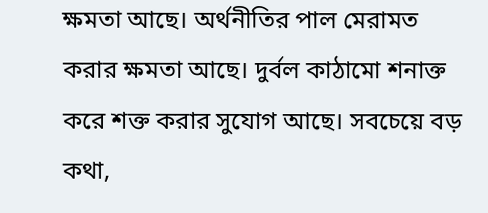ক্ষমতা আছে। অর্থনীতির পাল মেরামত করার ক্ষমতা আছে। দুর্বল কাঠামো শনাক্ত করে শক্ত করার সুযোগ আছে। সবচেয়ে বড় কথা,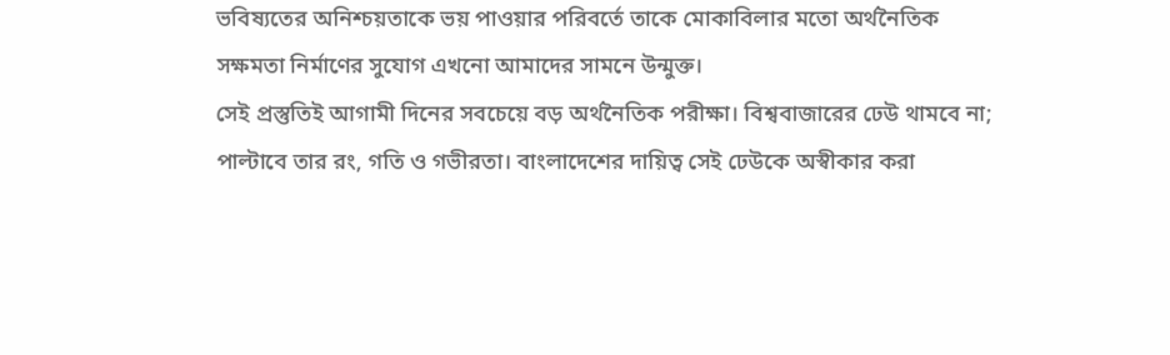ভবিষ্যতের অনিশ্চয়তাকে ভয় পাওয়ার পরিবর্তে তাকে মোকাবিলার মতো অর্থনৈতিক সক্ষমতা নির্মাণের সুযোগ এখনো আমাদের সামনে উন্মুক্ত।
সেই প্রস্তুতিই আগামী দিনের সবচেয়ে বড় অর্থনৈতিক পরীক্ষা। বিশ্ববাজারের ঢেউ থামবে না; পাল্টাবে তার রং, গতি ও গভীরতা। বাংলাদেশের দায়িত্ব সেই ঢেউকে অস্বীকার করা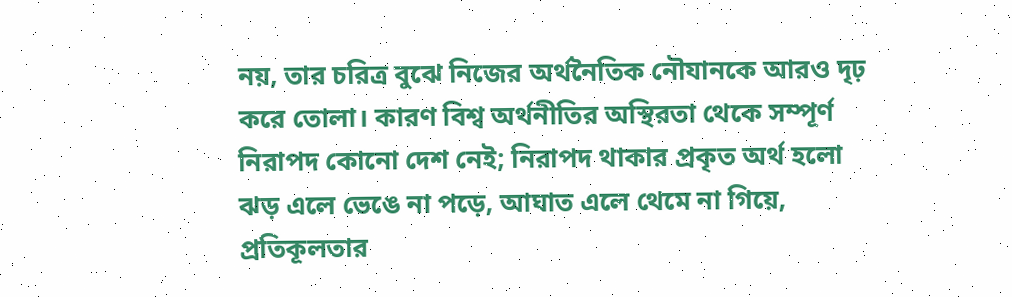নয়, তার চরিত্র বুঝে নিজের অর্থনৈতিক নৌযানকে আরও দৃঢ় করে তোলা। কারণ বিশ্ব অর্থনীতির অস্থিরতা থেকে সম্পূর্ণ নিরাপদ কোনো দেশ নেই; নিরাপদ থাকার প্রকৃত অর্থ হলো ঝড় এলে ভেঙে না পড়ে, আঘাত এলে থেমে না গিয়ে, প্রতিকূলতার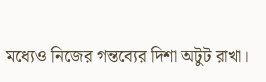মধ্যেও নিজের গন্তব্যের দিশা অটুট রাখা।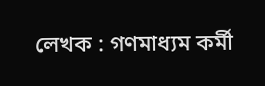লেখক : গণমাধ্যম কর্মী